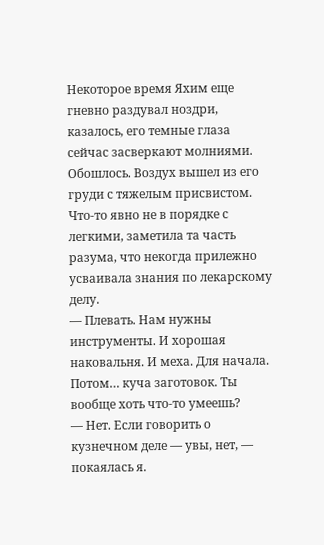Некоторое время Яхим еще гневно раздувал ноздри, казалось, его темные глаза сейчас засверкают молниями. Обошлось. Воздух вышел из его груди с тяжелым присвистом. Что-то явно не в порядке с легкими, заметила та часть разума, что некогда прилежно усваивала знания по лекарскому делу.
— Плевать. Нам нужны инструменты. И хорошая наковальня. И меха. Для начала. Потом… куча заготовок. Ты вообще хоть что-то умеешь?
— Нет. Если говорить о кузнечном деле — увы, нет, — покаялась я.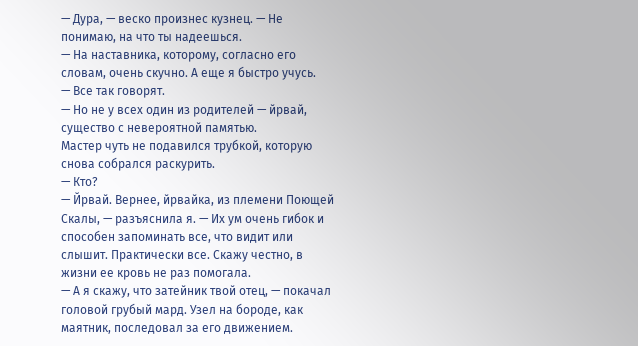— Дура, — веско произнес кузнец. — Не понимаю, на что ты надеешься.
— На наставника, которому, согласно его словам, очень скучно. А еще я быстро учусь.
— Все так говорят.
— Но не у всех один из родителей — йрвай, существо с невероятной памятью.
Мастер чуть не подавился трубкой, которую снова собрался раскурить.
— Кто?
— Йрвай. Вернее, йрвайка, из племени Поющей Скалы, — разъяснила я. — Их ум очень гибок и способен запоминать все, что видит или слышит. Практически все. Скажу честно, в жизни ее кровь не раз помогала.
— А я скажу, что затейник твой отец, — покачал головой грубый мард. Узел на бороде, как маятник, последовал за его движением.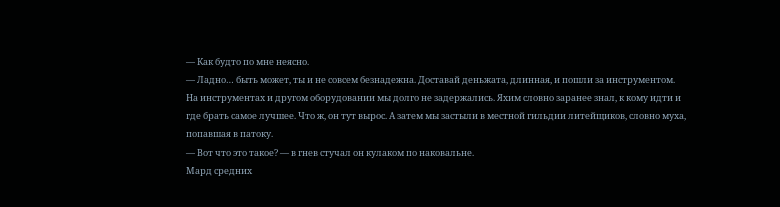— Как будто по мне неясно.
— Ладно… быть может, ты и не совсем безнадежна. Доставай деньжата, длинная, и пошли за инструментом.
На инструментах и другом оборудовании мы долго не задержались. Яхим словно заранее знал, к кому идти и где брать самое лучшее. Что ж, он тут вырос. А затем мы застыли в местной гильдии литейщиков, словно муха, попавшая в патоку.
— Вот что это такое? — в гнев стучал он кулаком по наковальне.
Мард средних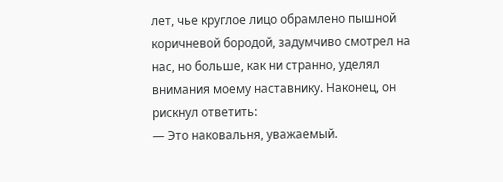лет, чье круглое лицо обрамлено пышной коричневой бородой, задумчиво смотрел на нас, но больше, как ни странно, уделял внимания моему наставнику. Наконец, он рискнул ответить:
— Это наковальня, уважаемый.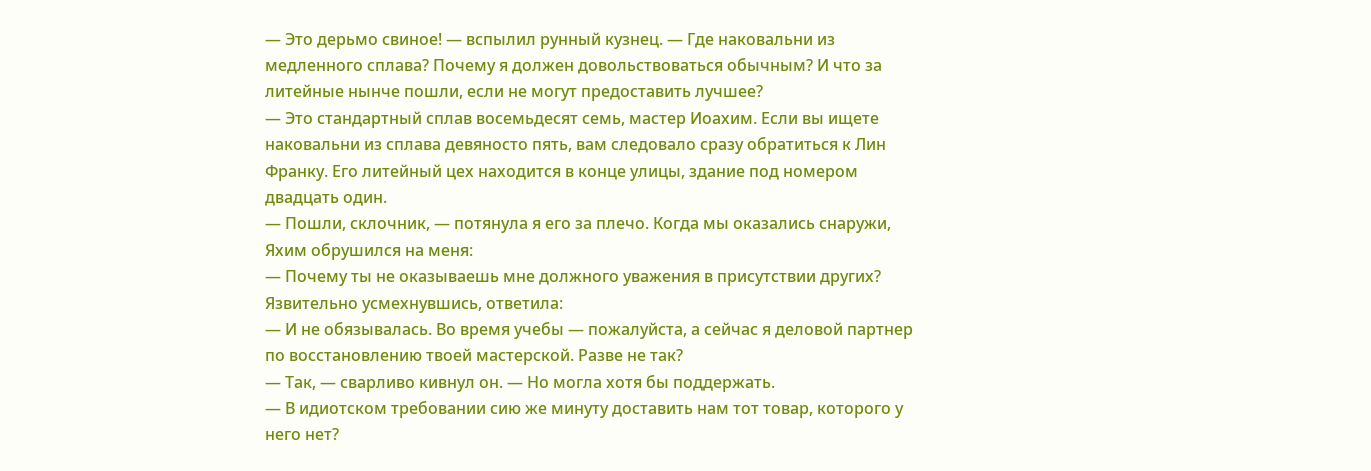— Это дерьмо свиное! — вспылил рунный кузнец. — Где наковальни из медленного сплава? Почему я должен довольствоваться обычным? И что за литейные нынче пошли, если не могут предоставить лучшее?
— Это стандартный сплав восемьдесят семь, мастер Иоахим. Если вы ищете наковальни из сплава девяносто пять, вам следовало сразу обратиться к Лин Франку. Его литейный цех находится в конце улицы, здание под номером двадцать один.
— Пошли, склочник, — потянула я его за плечо. Когда мы оказались снаружи, Яхим обрушился на меня:
— Почему ты не оказываешь мне должного уважения в присутствии других?
Язвительно усмехнувшись, ответила:
— И не обязывалась. Во время учебы — пожалуйста, а сейчас я деловой партнер по восстановлению твоей мастерской. Разве не так?
— Так, — сварливо кивнул он. — Но могла хотя бы поддержать.
— В идиотском требовании сию же минуту доставить нам тот товар, которого у него нет?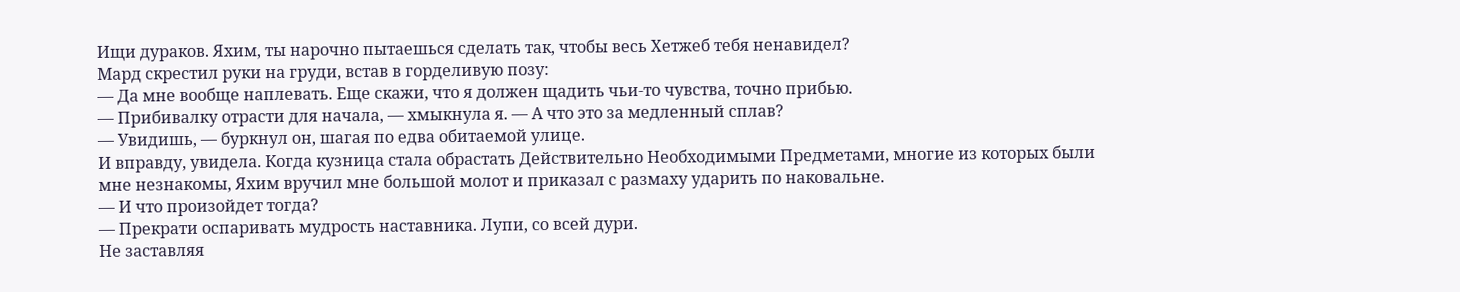Ищи дураков. Яхим, ты нарочно пытаешься сделать так, чтобы весь Хетжеб тебя ненавидел?
Мард скрестил руки на груди, встав в горделивую позу:
— Да мне вообще наплевать. Еще скажи, что я должен щадить чьи-то чувства, точно прибью.
— Прибивалку отрасти для начала, — хмыкнула я. — А что это за медленный сплав?
— Увидишь, — буркнул он, шагая по едва обитаемой улице.
И вправду, увидела. Когда кузница стала обрастать Действительно Необходимыми Предметами, многие из которых были мне незнакомы, Яхим вручил мне большой молот и приказал с размаху ударить по наковальне.
— И что произойдет тогда?
— Прекрати оспаривать мудрость наставника. Лупи, со всей дури.
Не заставляя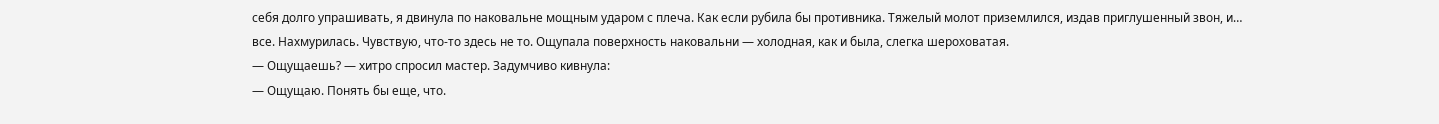себя долго упрашивать, я двинула по наковальне мощным ударом с плеча. Как если рубила бы противника. Тяжелый молот приземлился, издав приглушенный звон, и… все. Нахмурилась. Чувствую, что-то здесь не то. Ощупала поверхность наковальни — холодная, как и была, слегка шероховатая.
— Ощущаешь? — хитро спросил мастер. Задумчиво кивнула:
— Ощущаю. Понять бы еще, что.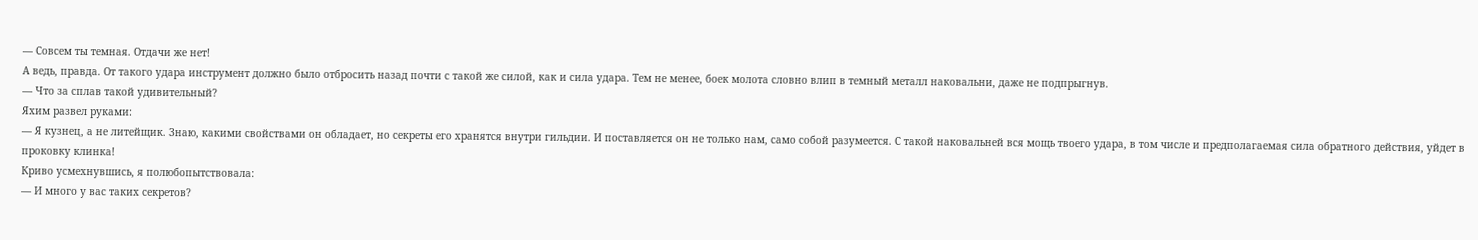— Совсем ты темная. Отдачи же нет!
А ведь, правда. От такого удара инструмент должно было отбросить назад почти с такой же силой, как и сила удара. Тем не менее, боек молота словно влип в темный металл наковальни, даже не подпрыгнув.
— Что за сплав такой удивительный?
Яхим развел руками:
— Я кузнец, а не литейщик. Знаю, какими свойствами он обладает, но секреты его хранятся внутри гильдии. И поставляется он не только нам, само собой разумеется. С такой наковальней вся мощь твоего удара, в том числе и предполагаемая сила обратного действия, уйдет в проковку клинка!
Криво усмехнувшись, я полюбопытствовала:
— И много у вас таких секретов?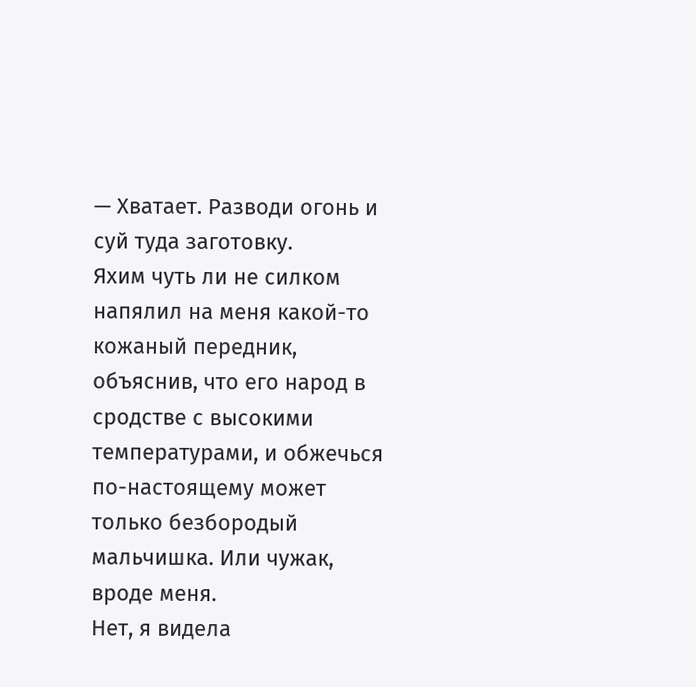— Хватает. Разводи огонь и суй туда заготовку.
Яхим чуть ли не силком напялил на меня какой-то кожаный передник, объяснив, что его народ в сродстве с высокими температурами, и обжечься по-настоящему может только безбородый мальчишка. Или чужак, вроде меня.
Нет, я видела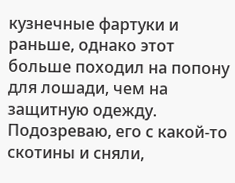кузнечные фартуки и раньше, однако этот больше походил на попону для лошади, чем на защитную одежду. Подозреваю, его с какой-то скотины и сняли,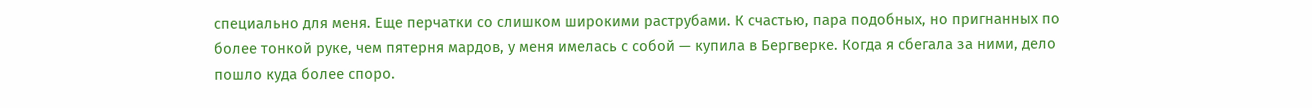специально для меня. Еще перчатки со слишком широкими раструбами. К счастью, пара подобных, но пригнанных по более тонкой руке, чем пятерня мардов, у меня имелась с собой — купила в Бергверке. Когда я сбегала за ними, дело пошло куда более споро.